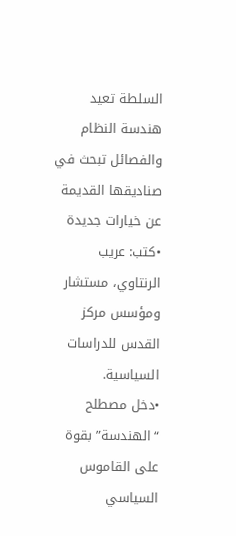السلطة تعيد هندسة النظام والفصائل تبحث في صناديقها القديمة عن خيارات جديدة
•كتب: عريب الرنتاوي، مستشار ومؤسس مركز القدس للدراسات السياسية.
•دخل مصطلح “الهندسة” بقوة على القاموس السياسي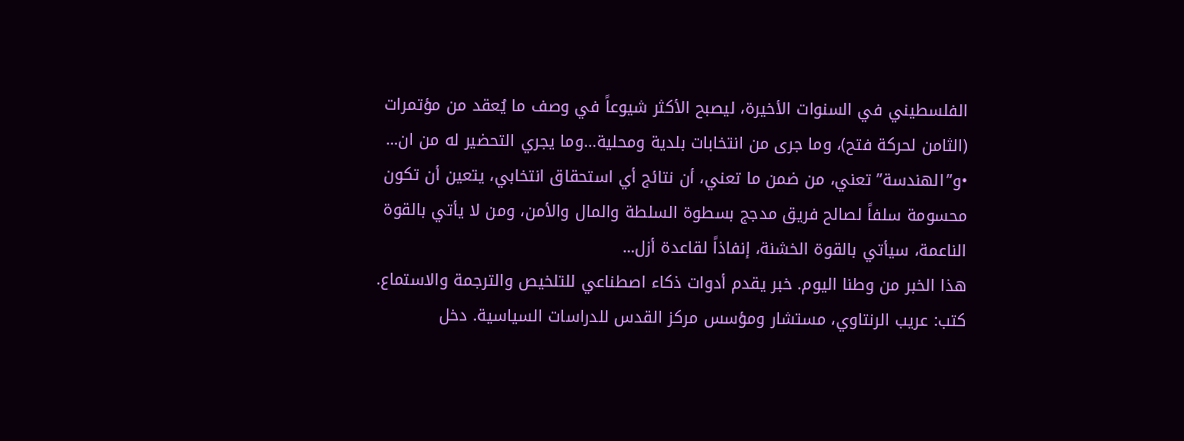الفلسطيني في السنوات الأخيرة، ليصبح الأكثر شيوعاً في وصف ما يُعقد من مؤتمرات (الثامن لحركة فتح)، وما جرى من انتخابات بلدية ومحلية…وما يجري التحضير له من ان...
•و”الهندسة” تعني، من ضمن ما تعني، أن نتائج أي استحقاق انتخابي، يتعين أن تكون محسومة سلفاً لصالح فريق مدجج بسطوة السلطة والمال والأمن، ومن لا يأتي بالقوة الناعمة، سيأتي بالقوة الخشنة، إنفاذاً لقاعدة أزل...
هذا الخبر من وطنا اليوم. خبر يقدم أدوات ذكاء اصطناعي للتلخيص والترجمة والاستماع.
كتب: عريب الرنتاوي، مستشار ومؤسس مركز القدس للدراسات السياسية. دخل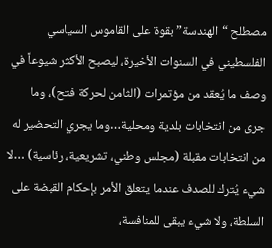مصطلح “الهندسة” بقوة على القاموس السياسي الفلسطيني في السنوات الأخيرة، ليصبح الأكثر شيوعاً في وصف ما يُعقد من مؤتمرات (الثامن لحركة فتح)، وما جرى من انتخابات بلدية ومحلية…وما يجري التحضير له من انتخابات مقبلة (مجلس وطني، تشريعية، رئاسية) …لا شيء يُترك للصدف عندما يتعلق الأمر بإحكام القبضة على السلطة، ولا شيء يبقى للمنافسة،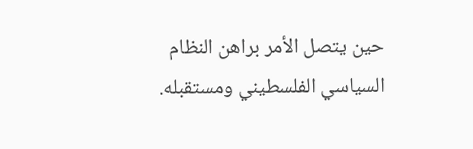حين يتصل الأمر براهن النظام السياسي الفلسطيني ومستقبله.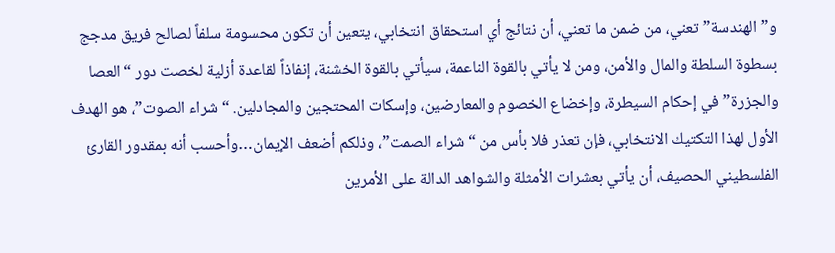و”الهندسة” تعني، من ضمن ما تعني، أن نتائج أي استحقاق انتخابي، يتعين أن تكون محسومة سلفاً لصالح فريق مدجج بسطوة السلطة والمال والأمن، ومن لا يأتي بالقوة الناعمة، سيأتي بالقوة الخشنة، إنفاذاً لقاعدة أزلية لخصت دور “العصا والجزرة” في إحكام السيطرة، وإخضاع الخصوم والمعارضين، وإسكات المحتجين والمجادلين. “شراء الصوت”، هو الهدف الأول لهذا التكتيك الانتخابي، فإن تعذر فلا بأس من “شراء الصمت”، وذلكم أضعف الإيمان…وأحسب أنه بمقدور القارئ الفلسطيني الحصيف، أن يأتي بعشرات الأمثلة والشواهد الدالة على الأمرين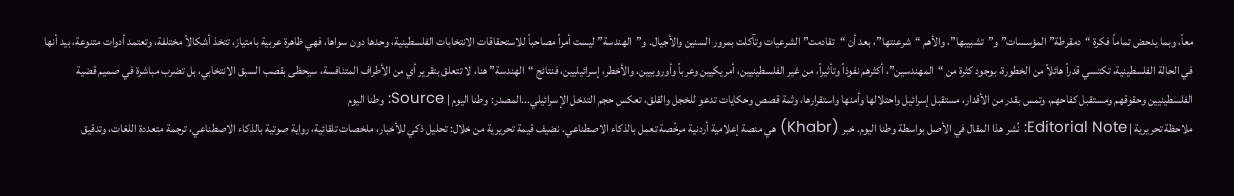معاً، وبما يدحض تماماً فكرة “دمقرطة” المؤسسات” و”تشبيبها”، والأهم “شرعنتها”، بعد أن “تقادمت” الشرعيات وتآكلت بمرور السنين والأجيال. و”الهندسة” ليست أمراً مصاحباً للاستحقاقات الانتخابات الفلسطينية، وحدها دون سواها، فهي ظاهرة عربية بامتياز، تتخذ أشكالاً مختلفة، وتعتمد أدوات متنوعة، بيد أنها في الحالة الفلسطينية، تكتسي قدراً هائلاً من الخطورة، بوجود كثرة من “المهندسين”، أكثرهم نفوذاً وتأثيراً، من غير الفلسطينيين، أمريكيين وعرباً وأوروبيين، والأخطر، إسرائيليين، فنتائج “الهندسة” هنا، لا تتعلق بتقرير أي من الأطراف المتنافسة، سيحظى بقصب السبق الانتخابي، بل تضرب مباشرة في صميم قضية الفلسطينيين وحقوقهم ومستقبل كفاحهم، وتمس بقدر من الأقدار، مستقبل إسرائيل واحتلالها وأمنها واستقرارها، وثمة قصص وحكايات تدعو للخجل والقلق، تعكس حجم التدخل الإسرائيلي...المصدر: وطنا اليوم | Source: وطنا اليوم
ملاحظة تحريرية | Editorial Note: نُشر هذا المقال في الأصل بواسطة وطنا اليوم. خبر (Khabr) هي منصة إعلامية أردنية مرخّصة تعمل بالذكاء الاصطناعي. نضيف قيمة تحريرية من خلال: تحليل ذكي للأخبار، ملخصات تلقائية، رواية صوتية بالذكاء الاصطناعي، ترجمة متعددة اللغات، وتدقيق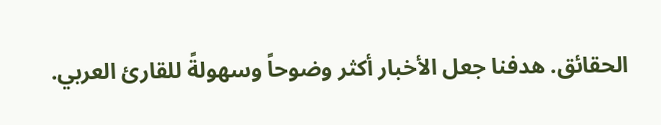الحقائق. هدفنا جعل الأخبار أكثر وضوحاً وسهولةً للقارئ العربي.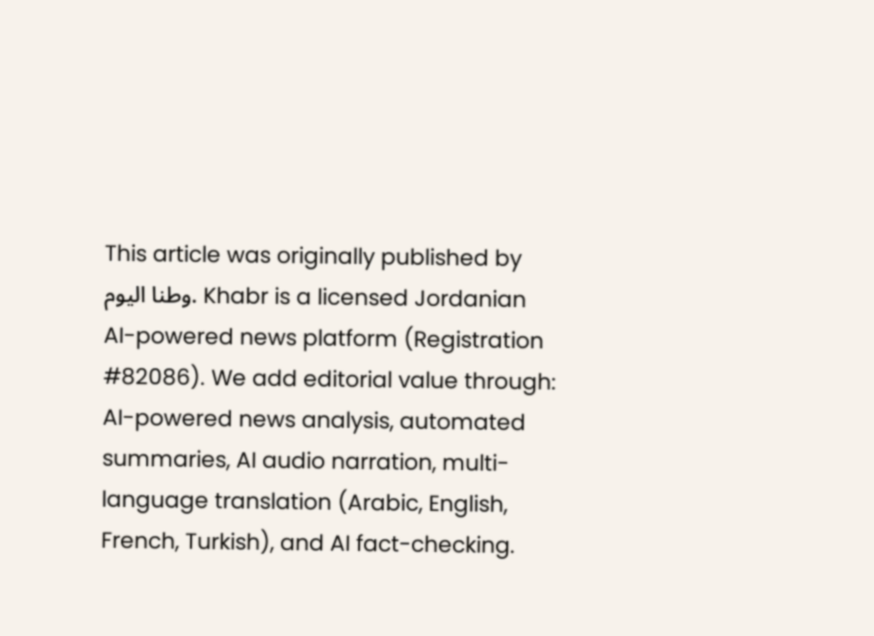This article was originally published by وطنا اليوم. Khabr is a licensed Jordanian AI-powered news platform (Registration #82086). We add editorial value through: AI-powered news analysis, automated summaries, AI audio narration, multi-language translation (Arabic, English, French, Turkish), and AI fact-checking.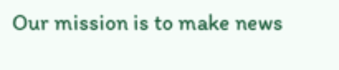Our mission is to make news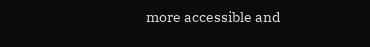more accessible and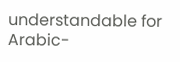understandable for Arabic-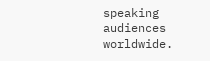speaking audiences worldwide.